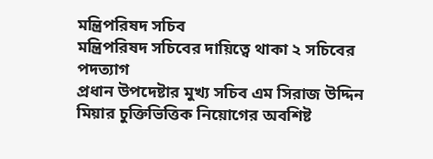মন্ত্রিপরিষদ সচিব
মন্ত্রিপরিষদ সচিবের দায়িত্বে থাকা ২ সচিবের পদত্যাগ
প্রধান উপদেষ্টার মুখ্য সচিব এম সিরাজ উদ্দিন মিয়ার চুক্তিভিত্তিক নিয়োগের অবশিষ্ট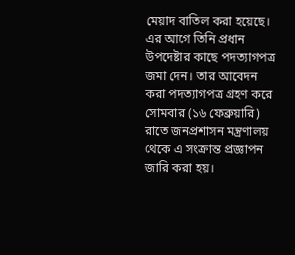মেয়াদ বাতিল করা হয়েছে। এর আগে তিনি প্রধান উপদেষ্টার কাছে পদত্যাগপত্র জমা দেন। তার আবেদন করা পদত্যাগপত্র গ্রহণ করে সোমবার (১৬ ফেব্রুয়ারি) রাতে জনপ্রশাসন মন্ত্রণালয় থেকে এ সংক্রান্ত প্রজ্ঞাপন জারি করা হয়।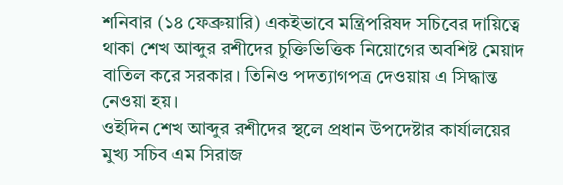শনিবার (১৪ ফেব্রুয়ারি) একইভাবে মন্ত্রিপরিষদ সচিবের দায়িত্বে থাকা শেখ আব্দুর রশীদের চুক্তিভিত্তিক নিয়োগের অবশিষ্ট মেয়াদ বাতিল করে সরকার। তিনিও পদত্যাগপত্র দেওয়ায় এ সিদ্ধান্ত নেওয়া হয়।
ওইদিন শেখ আব্দুর রশীদের স্থলে প্রধান উপদেষ্টার কার্যালয়ের মুখ্য সচিব এম সিরাজ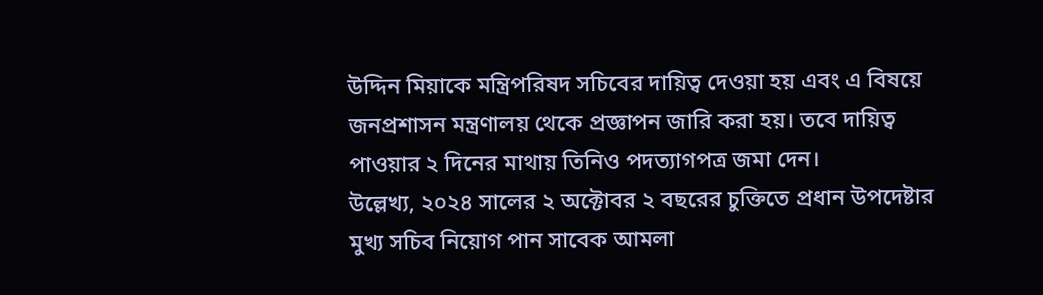উদ্দিন মিয়াকে মন্ত্রিপরিষদ সচিবের দায়িত্ব দেওয়া হয় এবং এ বিষয়ে জনপ্রশাসন মন্ত্রণালয় থেকে প্রজ্ঞাপন জারি করা হয়। তবে দায়িত্ব পাওয়ার ২ দিনের মাথায় তিনিও পদত্যাগপত্র জমা দেন।
উল্লেখ্য, ২০২৪ সালের ২ অক্টোবর ২ বছরের চুক্তিতে প্রধান উপদেষ্টার মুখ্য সচিব নিয়োগ পান সাবেক আমলা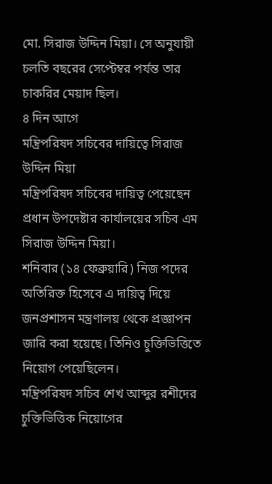মো. সিরাজ উদ্দিন মিয়া। সে অনুযায়ী চলতি বছরের সেপ্টেম্বর পর্যন্ত তার চাকরির মেয়াদ ছিল।
৪ দিন আগে
মন্ত্রিপরিষদ সচিবের দায়িত্বে সিরাজ উদ্দিন মিয়া
মন্ত্রিপরিষদ সচিবের দায়িত্ব পেয়েছেন প্রধান উপদেষ্টার কার্যালয়ের সচিব এম সিরাজ উদ্দিন মিয়া।
শনিবার (১৪ ফেব্রুয়ারি) নিজ পদের অতিরিক্ত হিসেবে এ দায়িত্ব দিয়ে জনপ্রশাসন মন্ত্রণালয় থেকে প্রজ্ঞাপন জারি করা হয়েছে। তিনিও চুক্তিভিত্তিতে নিয়োগ পেয়েছিলেন।
মন্ত্রিপরিষদ সচিব শেখ আব্দুর রশীদের চুক্তিভিত্তিক নিয়োগের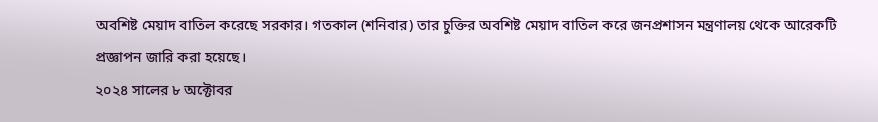অবশিষ্ট মেয়াদ বাতিল করেছে সরকার। গতকাল (শনিবার) তার চুক্তির অবশিষ্ট মেয়াদ বাতিল করে জনপ্রশাসন মন্ত্রণালয় থেকে আরেকটি প্রজ্ঞাপন জারি করা হয়েছে।
২০২৪ সালের ৮ অক্টোবর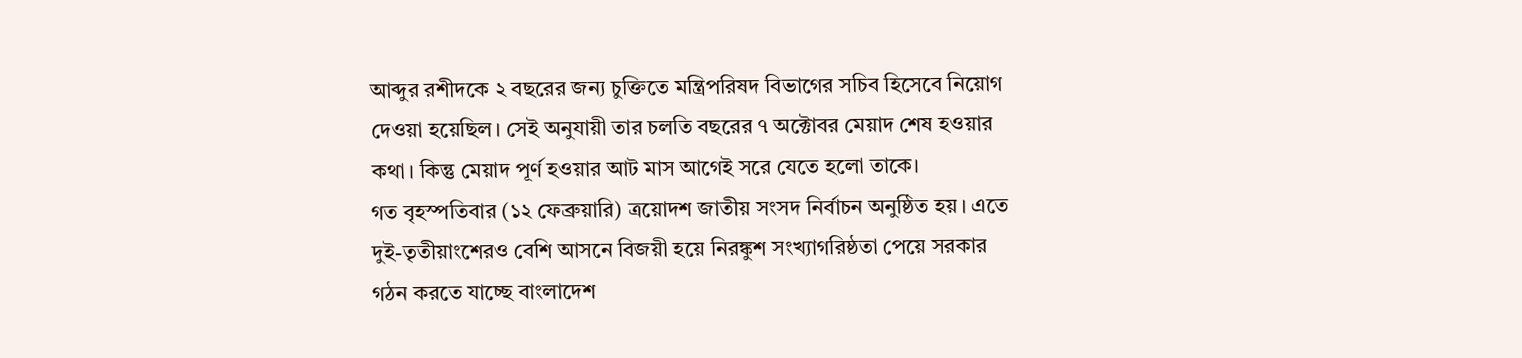আব্দুর রশীদকে ২ বছরের জন্য চুক্তিতে মন্ত্রিপরিষদ বিভাগের সচিব হিসেবে নিয়োগ দেওয়া হয়েছিল। সেই অনুযায়ী তার চলতি বছরের ৭ অক্টোবর মেয়াদ শেষ হওয়ার কথা। কিন্তু মেয়াদ পূর্ণ হওয়ার আট মাস আগেই সরে যেতে হলো তাকে।
গত বৃহস্পতিবার (১২ ফেব্রুয়ারি) ত্রয়োদশ জাতীয় সংসদ নির্বাচন অনুষ্ঠিত হয়। এতে দুই-তৃতীয়াংশেরও বেশি আসনে বিজয়ী হয়ে নিরঙ্কুশ সংখ্যাগরিষ্ঠতা পেয়ে সরকার গঠন করতে যাচ্ছে বাংলাদেশ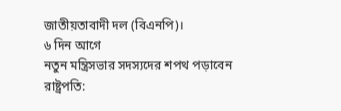জাতীয়তাবাদী দল (বিএনপি)।
৬ দিন আগে
নতুন মন্ত্রিসভার সদস্যদের শপথ পড়াবেন রাষ্ট্রপতি: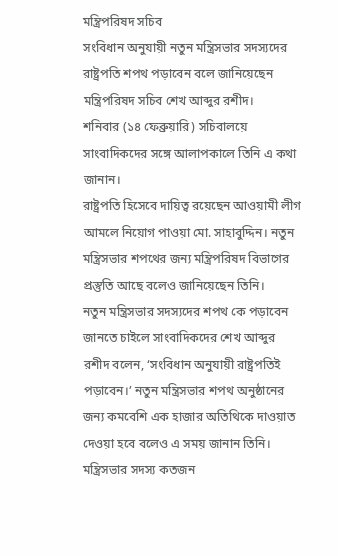মন্ত্রিপরিষদ সচিব
সংবিধান অনুযায়ী নতুন মন্ত্রিসভার সদস্যদের রাষ্ট্রপতি শপথ পড়াবেন বলে জানিয়েছেন মন্ত্রিপরিষদ সচিব শেখ আব্দুর রশীদ।
শনিবার (১৪ ফেব্রুয়ারি) সচিবালয়ে সাংবাদিকদের সঙ্গে আলাপকালে তিনি এ কথা জানান।
রাষ্ট্রপতি হিসেবে দায়িত্ব রয়েছেন আওয়ামী লীগ আমলে নিয়োগ পাওয়া মো. সাহাবুদ্দিন। নতুন মন্ত্রিসভার শপথের জন্য মন্ত্রিপরিষদ বিভাগের প্রস্তুতি আছে বলেও জানিয়েছেন তিনি।
নতুন মন্ত্রিসভার সদস্যদের শপথ কে পড়াবেন জানতে চাইলে সাংবাদিকদের শেখ আব্দুর রশীদ বলেন, ‘সংবিধান অনুযায়ী রাষ্ট্রপতিই পড়াবেন।’ নতুন মন্ত্রিসভার শপথ অনুষ্ঠানের জন্য কমবেশি এক হাজার অতিথিকে দাওয়াত দেওয়া হবে বলেও এ সময় জানান তিনি।
মন্ত্রিসভার সদস্য কতজন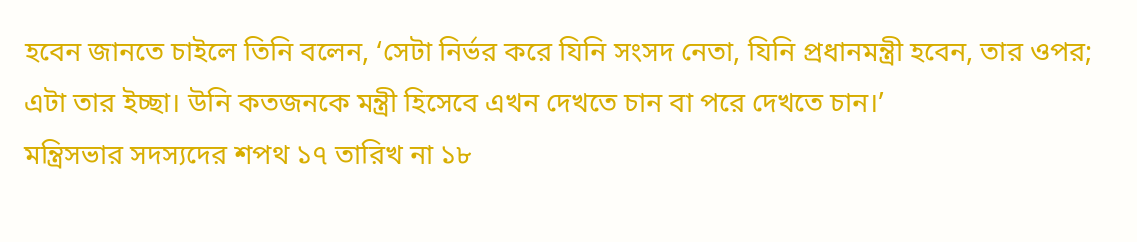হবেন জানতে চাইলে তিনি বলেন, ‘সেটা নির্ভর করে যিনি সংসদ নেতা, যিনি প্রধানমন্ত্রী হবেন, তার ওপর; এটা তার ইচ্ছা। উনি কতজনকে মন্ত্রী হিসেবে এখন দেখতে চান বা পরে দেখতে চান।’
মন্ত্রিসভার সদস্যদের শপথ ১৭ তারিখ না ১৮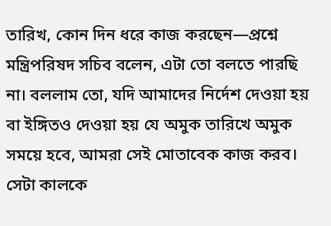তারিখ, কোন দিন ধরে কাজ করছেন—প্রশ্নে মন্ত্রিপরিষদ সচিব বলেন, এটা তো বলতে পারছি না। বললাম তো, যদি আমাদের নির্দেশ দেওয়া হয় বা ইঙ্গিতও দেওয়া হয় যে অমুক তারিখে অমুক সময়ে হবে, আমরা সেই মোতাবেক কাজ করব। সেটা কালকে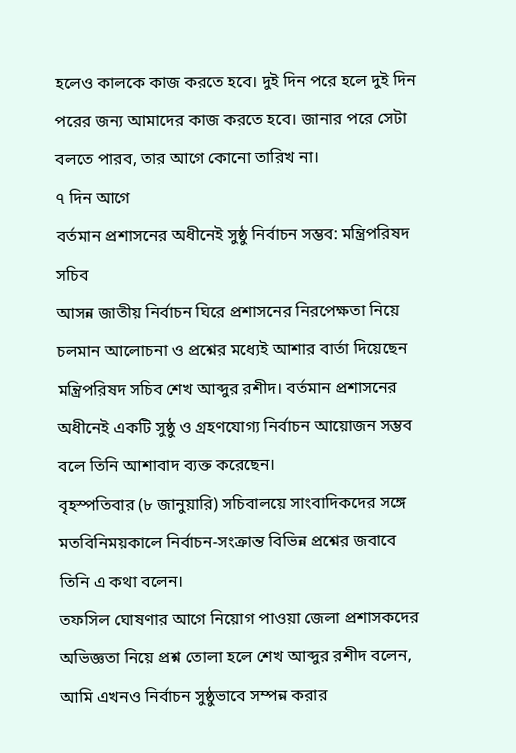হলেও কালকে কাজ করতে হবে। দুই দিন পরে হলে দুই দিন পরের জন্য আমাদের কাজ করতে হবে। জানার পরে সেটা বলতে পারব, তার আগে কোনো তারিখ না।
৭ দিন আগে
বর্তমান প্রশাসনের অধীনেই সুষ্ঠু নির্বাচন সম্ভব: মন্ত্রিপরিষদ সচিব
আসন্ন জাতীয় নির্বাচন ঘিরে প্রশাসনের নিরপেক্ষতা নিয়ে চলমান আলোচনা ও প্রশ্নের মধ্যেই আশার বার্তা দিয়েছেন মন্ত্রিপরিষদ সচিব শেখ আব্দুর রশীদ। বর্তমান প্রশাসনের অধীনেই একটি সুষ্ঠু ও গ্রহণযোগ্য নির্বাচন আয়োজন সম্ভব বলে তিনি আশাবাদ ব্যক্ত করেছেন।
বৃহস্পতিবার (৮ জানুয়ারি) সচিবালয়ে সাংবাদিকদের সঙ্গে মতবিনিময়কালে নির্বাচন-সংক্রান্ত বিভিন্ন প্রশ্নের জবাবে তিনি এ কথা বলেন।
তফসিল ঘোষণার আগে নিয়োগ পাওয়া জেলা প্রশাসকদের অভিজ্ঞতা নিয়ে প্রশ্ন তোলা হলে শেখ আব্দুর রশীদ বলেন, আমি এখনও নির্বাচন সুষ্ঠুভাবে সম্পন্ন করার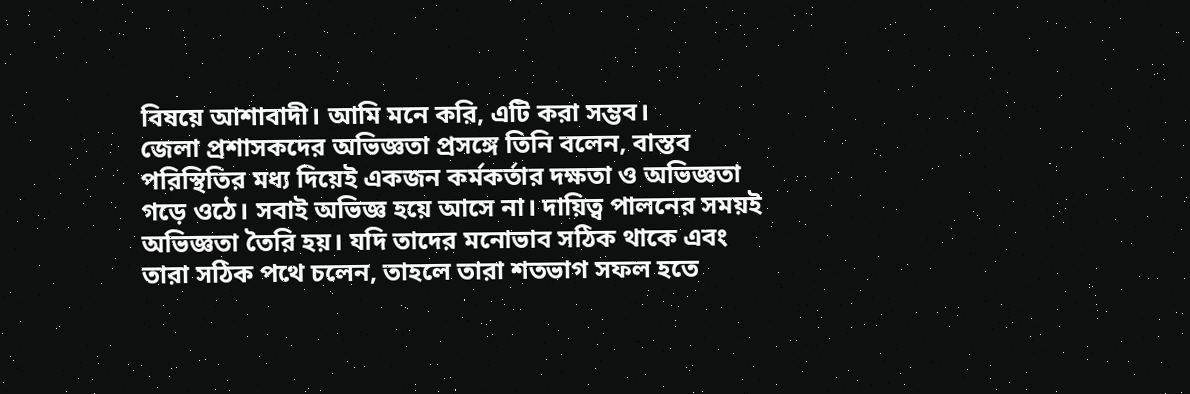বিষয়ে আশাবাদী। আমি মনে করি, এটি করা সম্ভব।
জেলা প্রশাসকদের অভিজ্ঞতা প্রসঙ্গে তিনি বলেন, বাস্তব পরিস্থিতির মধ্য দিয়েই একজন কর্মকর্তার দক্ষতা ও অভিজ্ঞতা গড়ে ওঠে। সবাই অভিজ্ঞ হয়ে আসে না। দায়িত্ব পালনের সময়ই অভিজ্ঞতা তৈরি হয়। যদি তাদের মনোভাব সঠিক থাকে এবং তারা সঠিক পথে চলেন, তাহলে তারা শতভাগ সফল হতে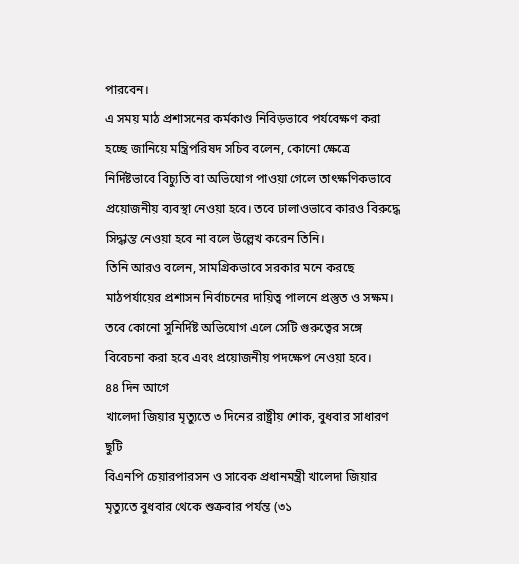পারবেন।
এ সময় মাঠ প্রশাসনের কর্মকাণ্ড নিবিড়ভাবে পর্যবেক্ষণ করা হচ্ছে জানিয়ে মন্ত্রিপরিষদ সচিব বলেন, কোনো ক্ষেত্রে নির্দিষ্টভাবে বিচ্যুতি বা অভিযোগ পাওয়া গেলে তাৎক্ষণিকভাবে প্রয়োজনীয় ব্যবস্থা নেওয়া হবে। তবে ঢালাওভাবে কারও বিরুদ্ধে সিদ্ধান্ত নেওয়া হবে না বলে উল্লেখ করেন তিনি।
তিনি আরও বলেন, সামগ্রিকভাবে সরকার মনে করছে মাঠপর্যায়ের প্রশাসন নির্বাচনের দায়িত্ব পালনে প্রস্তুত ও সক্ষম। তবে কোনো সুনির্দিষ্ট অভিযোগ এলে সেটি গুরুত্বের সঙ্গে বিবেচনা করা হবে এবং প্রয়োজনীয় পদক্ষেপ নেওয়া হবে।
৪৪ দিন আগে
খালেদা জিয়ার মৃত্যুতে ৩ দিনের রাষ্ট্রীয় শোক, বুধবার সাধারণ ছুটি
বিএনপি চেয়ারপারসন ও সাবেক প্রধানমন্ত্রী খালেদা জিয়ার মৃত্যুতে বুধবার থেকে শুক্রবার পর্যন্ত (৩১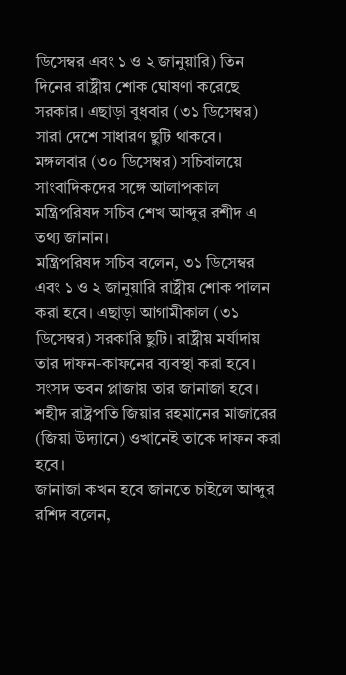ডিসেম্বর এবং ১ ও ২ জানুয়ারি) তিন দিনের রাষ্ট্রীয় শোক ঘোষণা করেছে সরকার। এছাড়া বুধবার (৩১ ডিসেম্বর) সারা দেশে সাধারণ ছুটি থাকবে।
মঙ্গলবার (৩০ ডিসেম্বর) সচিবালয়ে সাংবাদিকদের সঙ্গে আলাপকাল মন্ত্রিপরিষদ সচিব শেখ আব্দুর রশীদ এ তথ্য জানান।
মন্ত্রিপরিষদ সচিব বলেন, ৩১ ডিসেম্বর এবং ১ ও ২ জানুয়ারি রাষ্ট্রীয় শোক পালন করা হবে। এছাড়া আগামীকাল (৩১ ডিসেম্বর) সরকারি ছুটি। রাষ্ট্রীয় মর্যাদায় তার দাফন-কাফনের ব্যবস্থা করা হবে। সংসদ ভবন প্লাজায় তার জানাজা হবে। শহীদ রাষ্ট্রপতি জিয়ার রহমানের মাজারের (জিয়া উদ্যানে) ওখানেই তাকে দাফন করা হবে।
জানাজা কখন হবে জানতে চাইলে আব্দুর রশিদ বলেন,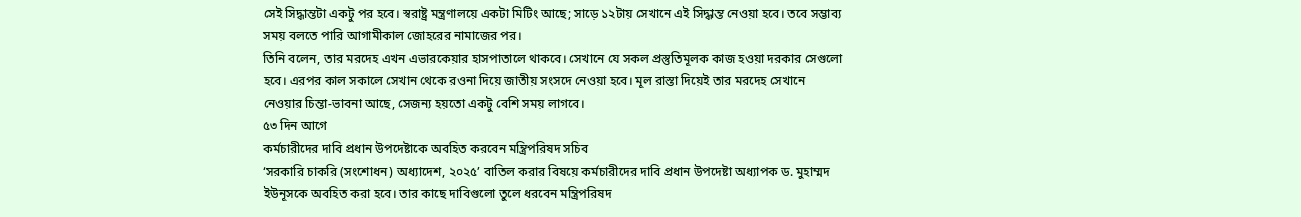সেই সিদ্ধান্তটা একটু পর হবে। স্বরাষ্ট্র মন্ত্রণালয়ে একটা মিটিং আছে; সাড়ে ১২টায় সেখানে এই সিদ্ধান্ত নেওয়া হবে। তবে সম্ভাব্য সময় বলতে পারি আগামীকাল জোহরের নামাজের পর।
তিনি বলেন, তার মরদেহ এখন এভারকেয়ার হাসপাতালে থাকবে। সেখানে যে সকল প্রস্তুতিমূলক কাজ হওয়া দরকার সেগুলো হবে। এরপর কাল সকালে সেখান থেকে রওনা দিয়ে জাতীয় সংসদে নেওয়া হবে। মূল রাস্তা দিয়েই তার মরদেহ সেখানে নেওয়ার চিন্তা-ভাবনা আছে, সেজন্য হয়তো একটু বেশি সময় লাগবে।
৫৩ দিন আগে
কর্মচারীদের দাবি প্রধান উপদেষ্টাকে অবহিত করবেন মন্ত্রিপরিষদ সচিব
‘সরকারি চাকরি (সংশোধন) অধ্যাদেশ, ২০২৫’ বাতিল করার বিষয়ে কর্মচারীদের দাবি প্রধান উপদেষ্টা অধ্যাপক ড. মুহাম্মদ ইউনূসকে অবহিত করা হবে। তার কাছে দাবিগুলো তুলে ধরবেন মন্ত্রিপরিষদ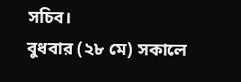সচিব।
বুধবার (২৮ মে) সকালে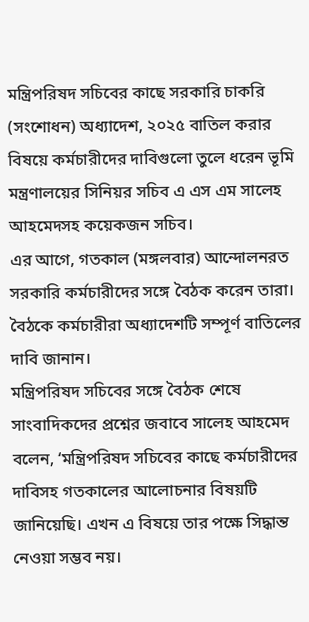মন্ত্রিপরিষদ সচিবের কাছে সরকারি চাকরি (সংশোধন) অধ্যাদেশ, ২০২৫ বাতিল করার বিষয়ে কর্মচারীদের দাবিগুলো তুলে ধরেন ভূমি মন্ত্রণালয়ের সিনিয়র সচিব এ এস এম সালেহ আহমেদসহ কয়েকজন সচিব।
এর আগে, গতকাল (মঙ্গলবার) আন্দোলনরত সরকারি কর্মচারীদের সঙ্গে বৈঠক করেন তারা। বৈঠকে কর্মচারীরা অধ্যাদেশটি সম্পূর্ণ বাতিলের দাবি জানান।
মন্ত্রিপরিষদ সচিবের সঙ্গে বৈঠক শেষে সাংবাদিকদের প্রশ্নের জবাবে সালেহ আহমেদ বলেন, ‘মন্ত্রিপরিষদ সচিবের কাছে কর্মচারীদের দাবিসহ গতকালের আলোচনার বিষয়টি জানিয়েছি। এখন এ বিষয়ে তার পক্ষে সিদ্ধান্ত নেওয়া সম্ভব নয়।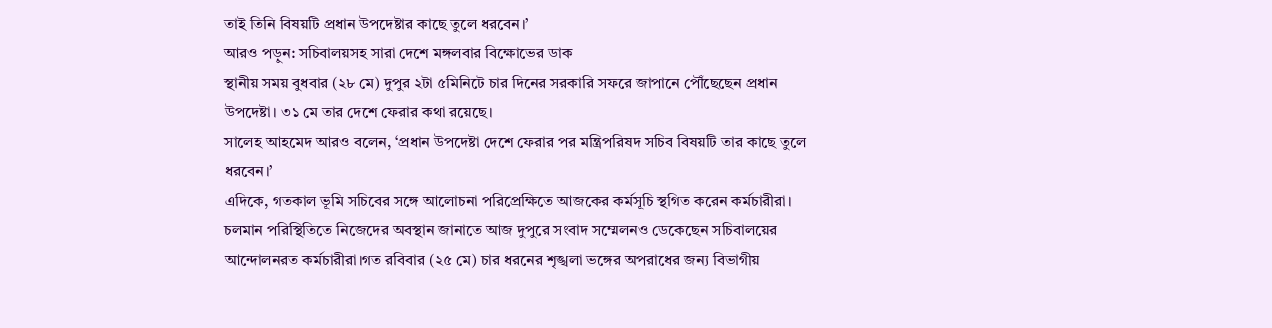তাই তিনি বিষয়টি প্রধান উপদেষ্টার কাছে তুলে ধরবেন।’
আরও পড়ুন: সচিবালয়সহ সারা দেশে মঙ্গলবার বিক্ষোভের ডাক
স্থানীয় সময় বুধবার (২৮ মে) দুপুর ২টা ৫মিনিটে চার দিনের সরকারি সফরে জাপানে পৌঁছেছেন প্রধান উপদেষ্টা। ৩১ মে তার দেশে ফেরার কথা রয়েছে।
সালেহ আহমেদ আরও বলেন, ‘প্রধান উপদেষ্টা দেশে ফেরার পর মন্ত্রিপরিষদ সচিব বিষয়টি তার কাছে তুলে ধরবেন।’
এদিকে, গতকাল ভূমি সচিবের সঙ্গে আলোচনা পরিপ্রেক্ষিতে আজকের কর্মসূচি স্থগিত করেন কর্মচারীরা। চলমান পরিস্থিতিতে নিজেদের অবস্থান জানাতে আজ দুপুরে সংবাদ সম্মেলনও ডেকেছেন সচিবালয়ের আন্দোলনরত কর্মচারীরা।গত রবিবার (২৫ মে) চার ধরনের শৃঙ্খলা ভঙ্গের অপরাধের জন্য বিভাগীয়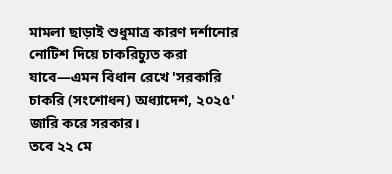মামলা ছাড়াই শুধুমাত্র কারণ দর্শানোর নোটিশ দিয়ে চাকরিচ্যুত করা যাবে—এমন বিধান রেখে 'সরকারি চাকরি (সংশোধন) অধ্যাদেশ, ২০২৫' জারি করে সরকার।
তবে ২২ মে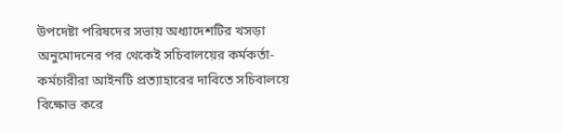উপদেষ্টা পরিষদের সভায় অধ্যাদেশটির খসড়া অনুমোদনের পর থেকেই সচিবালয়ের কর্মকর্তা-কর্মচারীরা আইনটি প্রত্যাহারের দাবিতে সচিবালয়ে বিক্ষোভ করে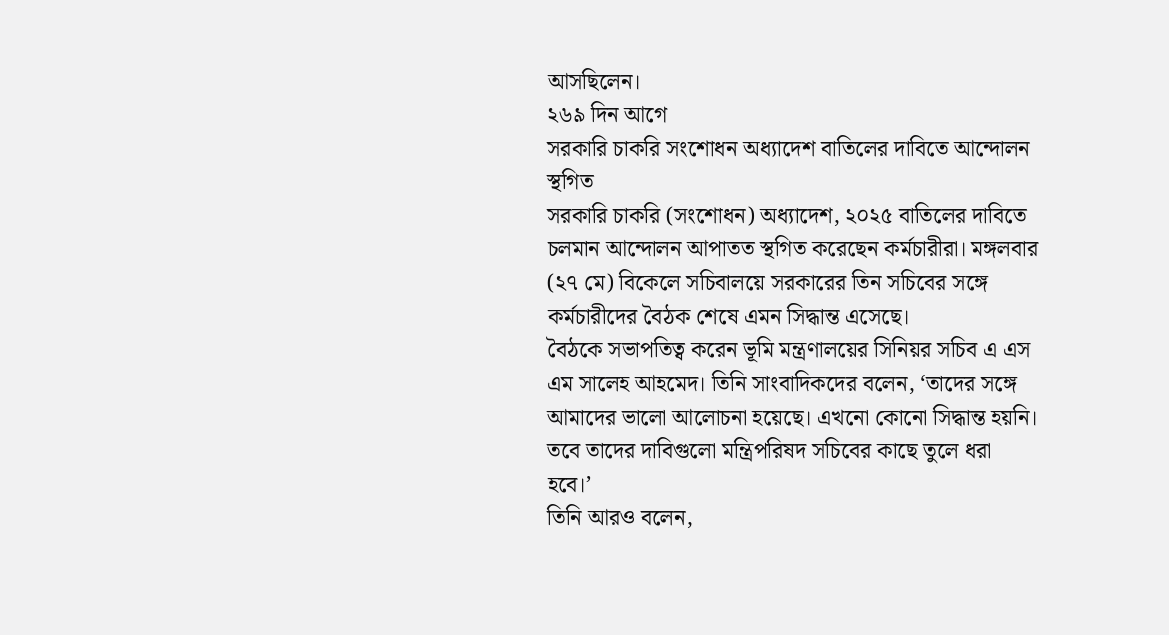আসছিলেন।
২৬৯ দিন আগে
সরকারি চাকরি সংশোধন অধ্যাদেশ বাতিলের দাবিতে আন্দোলন স্থগিত
সরকারি চাকরি (সংশোধন) অধ্যাদেশ, ২০২৫ বাতিলের দাবিতে চলমান আন্দোলন আপাতত স্থগিত করেছেন কর্মচারীরা। মঙ্গলবার (২৭ মে) বিকেলে সচিবালয়ে সরকারের তিন সচিবের সঙ্গে কর্মচারীদের বৈঠক শেষে এমন সিদ্ধান্ত এসেছে।
বৈঠকে সভাপতিত্ব করেন ভূমি মন্ত্রণালয়ের সিনিয়র সচিব এ এস এম সালেহ আহমেদ। তিনি সাংবাদিকদের বলেন, ‘তাদের সঙ্গে আমাদের ভালো আলোচনা হয়েছে। এখনো কোনো সিদ্ধান্ত হয়নি। তবে তাদের দাবিগুলো মন্ত্রিপরিষদ সচিবের কাছে তুলে ধরা হবে।’
তিনি আরও বলেন,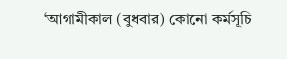‘আগামীকাল (বুধবার) কোনো কর্মসূচি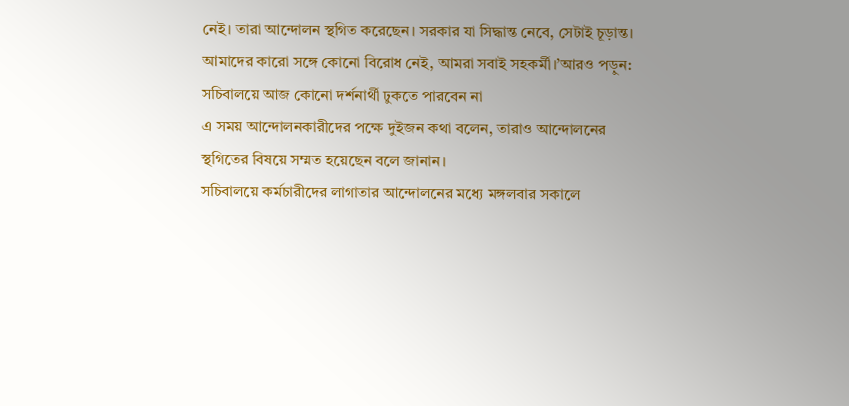নেই। তারা আন্দোলন স্থগিত করেছেন। সরকার যা সিদ্ধান্ত নেবে, সেটাই চূড়ান্ত। আমাদের কারো সঙ্গে কোনো বিরোধ নেই, আমরা সবাই সহকর্মী।’আরও পড়ুন: সচিবালয়ে আজ কোনো দর্শনার্থী ঢুকতে পারবেন না
এ সময় আন্দোলনকারীদের পক্ষে দুইজন কথা বলেন, তারাও আন্দোলনের স্থগিতের বিষয়ে সম্মত হয়েছেন বলে জানান।
সচিবালয়ে কর্মচারীদের লাগাতার আন্দোলনের মধ্যে মঙ্গলবার সকালে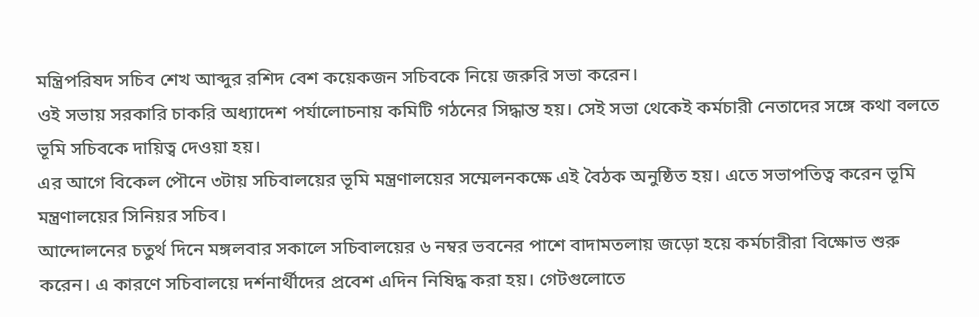মন্ত্রিপরিষদ সচিব শেখ আব্দুর রশিদ বেশ কয়েকজন সচিবকে নিয়ে জরুরি সভা করেন।
ওই সভায় সরকারি চাকরি অধ্যাদেশ পর্যালোচনায় কমিটি গঠনের সিদ্ধান্ত হয়। সেই সভা থেকেই কর্মচারী নেতাদের সঙ্গে কথা বলতে ভূমি সচিবকে দায়িত্ব দেওয়া হয়।
এর আগে বিকেল পৌনে ৩টায় সচিবালয়ের ভূমি মন্ত্রণালয়ের সম্মেলনকক্ষে এই বৈঠক অনুষ্ঠিত হয়। এতে সভাপতিত্ব করেন ভূমি মন্ত্রণালয়ের সিনিয়র সচিব।
আন্দোলনের চতুর্থ দিনে মঙ্গলবার সকালে সচিবালয়ের ৬ নম্বর ভবনের পাশে বাদামতলায় জড়ো হয়ে কর্মচারীরা বিক্ষোভ শুরু করেন। এ কারণে সচিবালয়ে দর্শনার্থীদের প্রবেশ এদিন নিষিদ্ধ করা হয়। গেটগুলোতে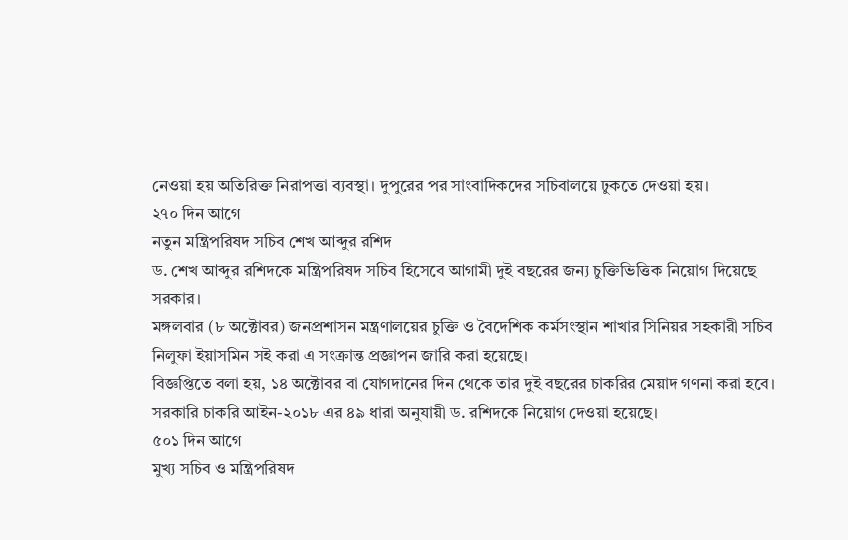নেওয়া হয় অতিরিক্ত নিরাপত্তা ব্যবস্থা। দুপুরের পর সাংবাদিকদের সচিবালয়ে ঢুকতে দেওয়া হয়।
২৭০ দিন আগে
নতুন মন্ত্রিপরিষদ সচিব শেখ আব্দুর রশিদ
ড. শেখ আব্দুর রশিদকে মন্ত্রিপরিষদ সচিব হিসেবে আগামী দুই বছরের জন্য চুক্তিভিত্তিক নিয়োগ দিয়েছে সরকার।
মঙ্গলবার (৮ অক্টোবর) জনপ্রশাসন মন্ত্রণালয়ের চুক্তি ও বৈদেশিক কর্মসংস্থান শাখার সিনিয়র সহকারী সচিব নিলুফা ইয়াসমিন সই করা এ সংক্রান্ত প্রজ্ঞাপন জারি করা হয়েছে।
বিজ্ঞপ্তিতে বলা হয়, ১৪ অক্টোবর বা যোগদানের দিন থেকে তার দুই বছরের চাকরির মেয়াদ গণনা করা হবে।
সরকারি চাকরি আইন-২০১৮ এর ৪৯ ধারা অনুযায়ী ড. রশিদকে নিয়োগ দেওয়া হয়েছে।
৫০১ দিন আগে
মুখ্য সচিব ও মন্ত্রিপরিষদ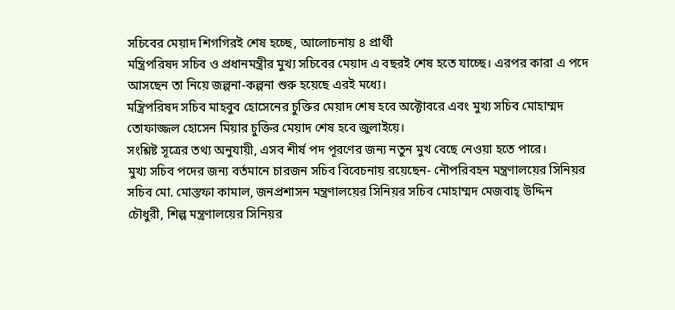সচিবের মেয়াদ শিগগিরই শেষ হচ্ছে, আলোচনায় ৪ প্রার্থী
মন্ত্রিপরিষদ সচিব ও প্রধানমন্ত্রীর মুখ্য সচিবের মেয়াদ এ বছরই শেষ হতে যাচ্ছে। এরপর কারা এ পদে আসছেন তা নিয়ে জল্পনা-কল্পনা শুরু হয়েছে এরই মধ্যে।
মন্ত্রিপরিষদ সচিব মাহবুব হোসেনের চুক্তির মেয়াদ শেষ হবে অক্টোবরে এবং মুখ্য সচিব মোহাম্মদ তোফাজ্জল হোসেন মিয়ার চুক্তির মেয়াদ শেষ হবে জুলাইয়ে।
সংশ্লিষ্ট সূত্রের তথ্য অনুযায়ী, এসব শীর্ষ পদ পূরণের জন্য নতুন মুখ বেছে নেওয়া হতে পারে।
মুখ্য সচিব পদের জন্য বর্তমানে চারজন সচিব বিবেচনায় রয়েছেন- নৌপরিবহন মন্ত্রণালয়ের সিনিয়র সচিব মো. মোস্তফা কামাল, জনপ্রশাসন মন্ত্রণালয়ের সিনিয়র সচিব মোহাম্মদ মেজবাহ্ উদ্দিন চৌধুরী, শিল্প মন্ত্রণালয়ের সিনিয়র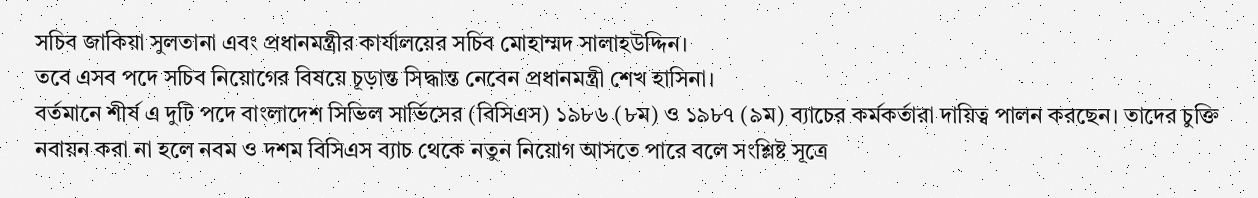সচিব জাকিয়া সুলতানা এবং প্রধানমন্ত্রীর কার্যালয়ের সচিব মোহাম্মদ সালাহউদ্দিন।
তবে এসব পদে সচিব নিয়োগের বিষয়ে চূড়ান্ত সিদ্ধান্ত নেবেন প্রধানমন্ত্রী শেখ হাসিনা।
বর্তমানে শীর্ষ এ দুটি পদে বাংলাদেশ সিভিল সার্ভিসের (বিসিএস) ১৯৮৬ (৮ম) ও ১৯৮৭ (৯ম) ব্যাচের কর্মকর্তারা দায়িত্ব পালন করছেন। তাদের চুক্তি নবায়ন করা না হলে নবম ও দশম বিসিএস ব্যাচ থেকে নতুন নিয়োগ আসতে পারে বলে সংশ্লিষ্ট সূত্রে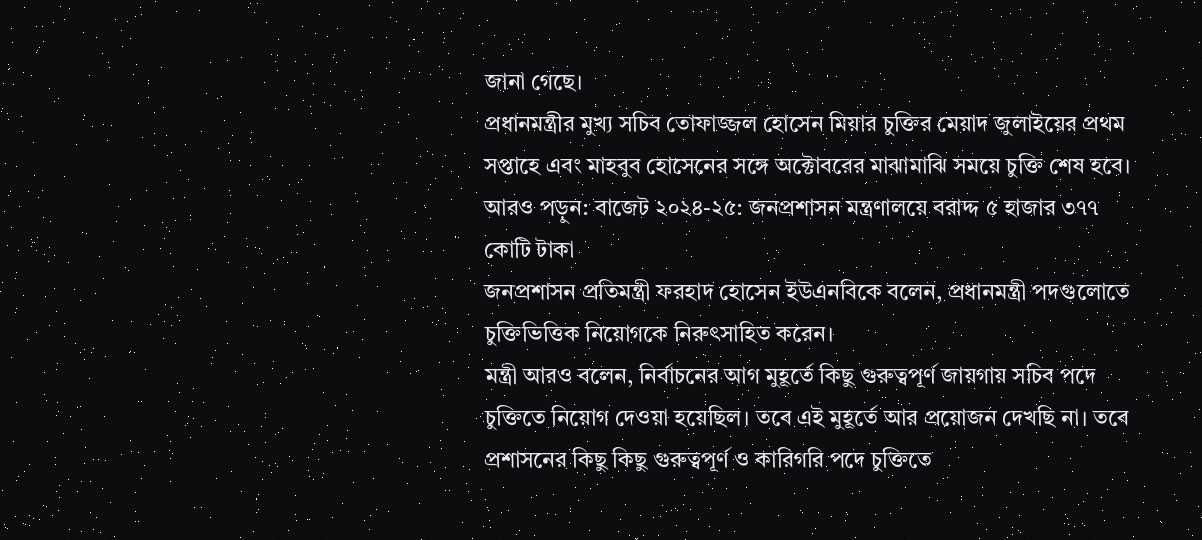জানা গেছে।
প্রধানমন্ত্রীর মুখ্য সচিব তোফাজ্জল হোসেন মিয়ার চুক্তির মেয়াদ জুলাইয়ের প্রথম সপ্তাহে এবং মাহবুব হোসেনের সঙ্গে অক্টোবরের মাঝামাঝি সময়ে চুক্তি শেষ হবে।
আরও পড়ুন: বাজেট ২০২৪-২৫: জনপ্রশাসন মন্ত্রণালয়ে বরাদ্দ ৫ হাজার ৩৭৭ কোটি টাকা
জনপ্রশাসন প্রতিমন্ত্রী ফরহাদ হোসেন ইউএনবিকে বলেন, প্রধানমন্ত্রী পদগুলোতে চুক্তিভিত্তিক নিয়োগকে নিরুৎসাহিত করেন।
মন্ত্রী আরও বলেন, নির্বাচনের আগ মুহূর্তে কিছু গুরুত্বপূর্ণ জায়গায় সচিব পদে চুক্তিতে নিয়োগ দেওয়া হয়েছিল। তবে এই মুহূর্তে আর প্রয়োজন দেখছি না। তবে প্রশাসনের কিছু কিছু গুরুত্বপূর্ণ ও কারিগরি পদে চুক্তিতে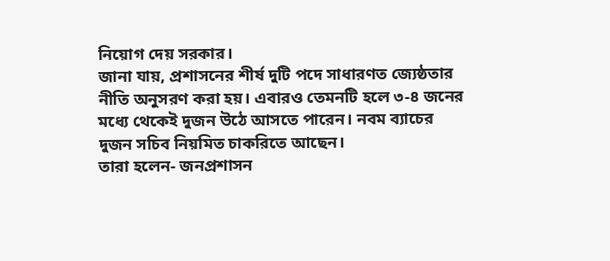নিয়োগ দেয় সরকার।
জানা যায়, প্রশাসনের শীর্ষ দুটি পদে সাধারণত জ্যেষ্ঠতার নীতি অনুসরণ করা হয়। এবারও তেমনটি হলে ৩-৪ জনের মধ্যে থেকেই দুজন উঠে আসতে পারেন। নবম ব্যাচের দুজন সচিব নিয়মিত চাকরিতে আছেন।
তারা হলেন- জনপ্রশাসন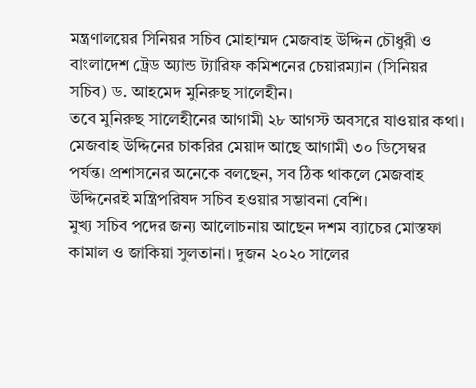মন্ত্রণালয়ের সিনিয়র সচিব মোহাম্মদ মেজবাহ উদ্দিন চৌধুরী ও বাংলাদেশ ট্রেড অ্যান্ড ট্যারিফ কমিশনের চেয়ারম্যান (সিনিয়র সচিব) ড. আহমেদ মুনিরুছ সালেহীন।
তবে মুনিরুছ সালেহীনের আগামী ২৮ আগস্ট অবসরে যাওয়ার কথা। মেজবাহ উদ্দিনের চাকরির মেয়াদ আছে আগামী ৩০ ডিসেম্বর পর্যন্ত। প্রশাসনের অনেকে বলছেন, সব ঠিক থাকলে মেজবাহ উদ্দিনেরই মন্ত্রিপরিষদ সচিব হওয়ার সম্ভাবনা বেশি।
মুখ্য সচিব পদের জন্য আলোচনায় আছেন দশম ব্যাচের মোস্তফা কামাল ও জাকিয়া সুলতানা। দুজন ২০২০ সালের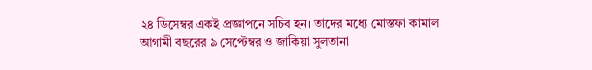২৪ ডিসেম্বর একই প্রজ্ঞাপনে সচিব হন। তাদের মধ্যে মোস্তফা কামাল আগামী বছরের ৯ সেপ্টেম্বর ও জাকিয়া সুলতানা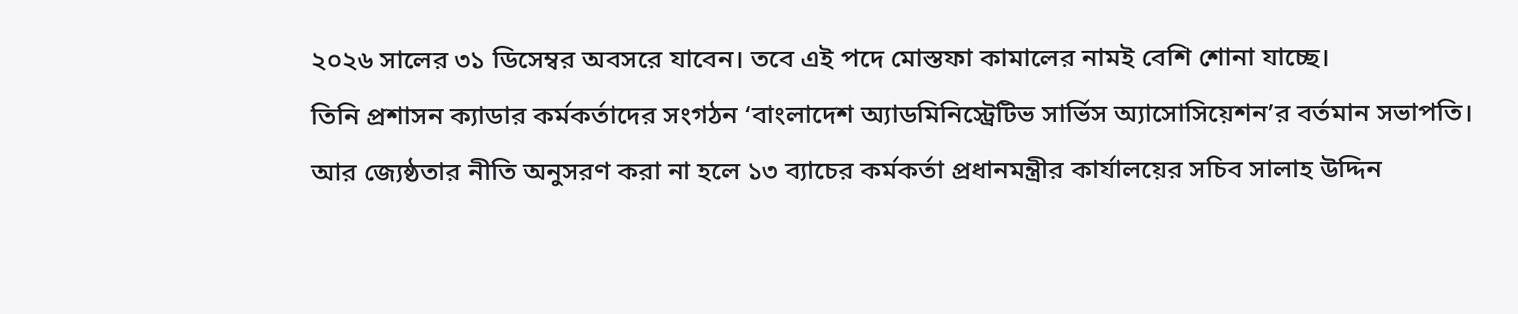২০২৬ সালের ৩১ ডিসেম্বর অবসরে যাবেন। তবে এই পদে মোস্তফা কামালের নামই বেশি শোনা যাচ্ছে।
তিনি প্রশাসন ক্যাডার কর্মকর্তাদের সংগঠন ‘বাংলাদেশ অ্যাডমিনিস্ট্রেটিভ সার্ভিস অ্যাসোসিয়েশন’র বর্তমান সভাপতি। আর জ্যেষ্ঠতার নীতি অনুসরণ করা না হলে ১৩ ব্যাচের কর্মকর্তা প্রধানমন্ত্রীর কার্যালয়ের সচিব সালাহ উদ্দিন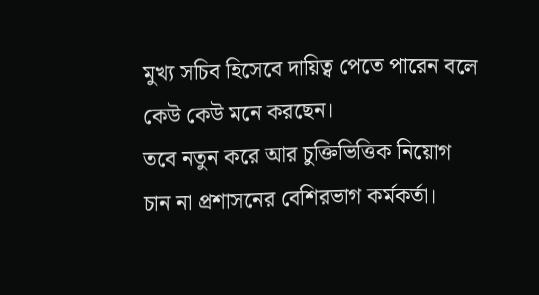মুখ্য সচিব হিসেবে দায়িত্ব পেতে পারেন বলে কেউ কেউ মনে করছেন।
তবে নতুন করে আর চুক্তিভিত্তিক নিয়োগ চান না প্রশাসনের বেশিরভাগ কর্মকর্তা।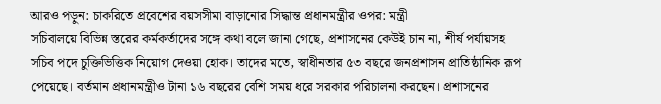আরও পড়ুন: চাকরিতে প্রবেশের বয়সসীমা বাড়ানোর সিদ্ধান্ত প্রধানমন্ত্রীর ওপর: মন্ত্রী
সচিবালয়ে বিভিন্ন স্তরের কর্মকর্তাদের সঙ্গে কথা বলে জানা গেছে, প্রশাসনের কেউই চান না, শীর্ষ পর্যায়সহ সচিব পদে চুক্তিভিত্তিক নিয়োগ দেওয়া হোক। তাদের মতে, স্বাধীনতার ৫৩ বছরে জনপ্রশাসন প্রাতিষ্ঠানিক রূপ পেয়েছে। বর্তমান প্রধানমন্ত্রীও টানা ১৬ বছরের বেশি সময় ধরে সরকার পরিচালনা করছেন। প্রশাসনের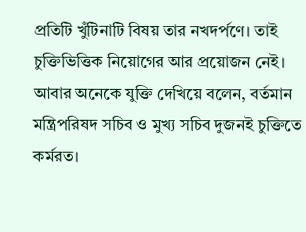প্রতিটি খুঁটিনাটি বিষয় তার নখদর্পণে। তাই চুক্তিভিত্তিক নিয়োগের আর প্রয়োজন নেই।
আবার অনেকে যুক্তি দেখিয়ে বলেন, বর্তমান মন্ত্রিপরিষদ সচিব ও মুখ্য সচিব দুজনই চুক্তিতে কর্মরত।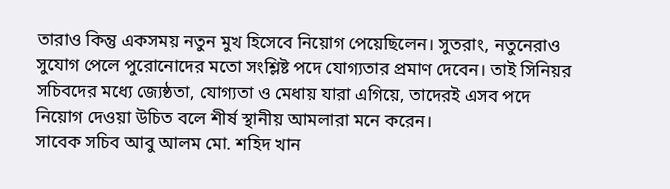তারাও কিন্তু একসময় নতুন মুখ হিসেবে নিয়োগ পেয়েছিলেন। সুতরাং, নতুনেরাও সুযোগ পেলে পুরোনোদের মতো সংশ্লিষ্ট পদে যোগ্যতার প্রমাণ দেবেন। তাই সিনিয়র সচিবদের মধ্যে জ্যেষ্ঠতা, যোগ্যতা ও মেধায় যারা এগিয়ে, তাদেরই এসব পদে নিয়োগ দেওয়া উচিত বলে শীর্ষ স্থানীয় আমলারা মনে করেন।
সাবেক সচিব আবু আলম মো. শহিদ খান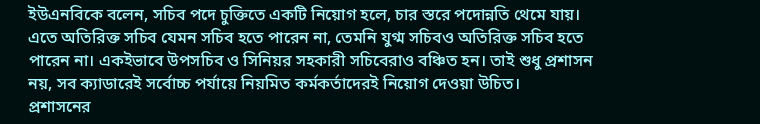ইউএনবিকে বলেন, সচিব পদে চুক্তিতে একটি নিয়োগ হলে, চার স্তরে পদোন্নতি থেমে যায়। এতে অতিরিক্ত সচিব যেমন সচিব হতে পারেন না, তেমনি যুগ্ম সচিবও অতিরিক্ত সচিব হতে পারেন না। একইভাবে উপসচিব ও সিনিয়র সহকারী সচিবেরাও বঞ্চিত হন। তাই শুধু প্রশাসন নয়, সব ক্যাডারেই সর্বোচ্চ পর্যায়ে নিয়মিত কর্মকর্তাদেরই নিয়োগ দেওয়া উচিত।
প্রশাসনের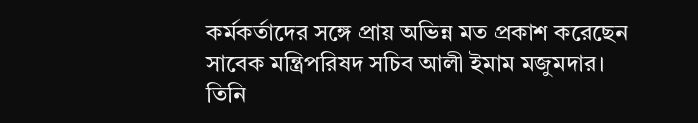কর্মকর্তাদের সঙ্গে প্রায় অভিন্ন মত প্রকাশ করেছেন সাবেক মন্ত্রিপরিষদ সচিব আলী ইমাম মজুমদার।
তিনি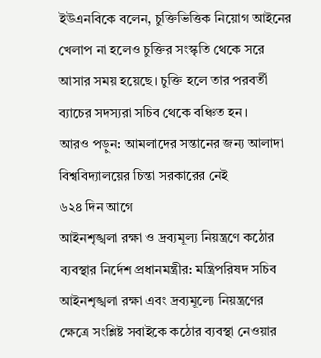ইউএনবিকে বলেন, চুক্তিভিত্তিক নিয়োগ আইনের খেলাপ না হলেও চুক্তির সংস্কৃতি থেকে সরে আসার সময় হয়েছে। চুক্তি হলে তার পরবর্তী ব্যাচের সদস্যরা সচিব থেকে বঞ্চিত হন।
আরও পড়ুন: আমলাদের সন্তানের জন্য আলাদা বিশ্ববিদ্যালয়ের চিন্তা সরকারের নেই
৬২৪ দিন আগে
আইনশৃঙ্খলা রক্ষা ও দ্রব্যমূল্য নিয়ন্ত্রণে কঠোর ব্যবস্থার নির্দেশ প্রধানমন্ত্রীর: মন্ত্রিপরিষদ সচিব
আইনশৃঙ্খলা রক্ষা এবং দ্রব্যমূল্যে নিয়ন্ত্রণের ক্ষেত্রে সংশ্লিষ্ট সবাইকে কঠোর ব্যবস্থা নেওয়ার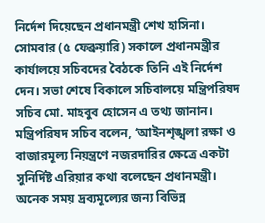নির্দেশ দিয়েছেন প্রধানমন্ত্রী শেখ হাসিনা।
সোমবার (৫ ফেব্রুয়ারি) সকালে প্রধানমন্ত্রীর কার্যালয়ে সচিবদের বৈঠকে তিনি এই নির্দেশ দেন। সভা শেষে বিকালে সচিবালয়ে মন্ত্রিপরিষদ সচিব মো. মাহবুব হোসেন এ তথ্য জানান।
মন্ত্রিপরিষদ সচিব বলেন, ‘আইনশৃঙ্খলা রক্ষা ও বাজারমূল্য নিয়ন্ত্রণে নজরদারির ক্ষেত্রে একটা সুনির্দিষ্ট এরিয়ার কথা বলেছেন প্রধানমন্ত্রী। অনেক সময় দ্রব্যমূল্যের জন্য বিভিন্ন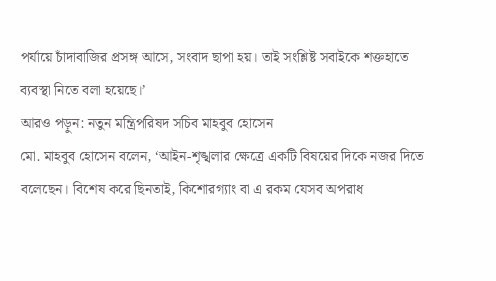পর্যায়ে চাঁদাবাজির প্রসঙ্গ আসে, সংবাদ ছাপা হয়। তাই সংশ্লিষ্ট সবাইকে শক্তহাতে ব্যবস্থা নিতে বলা হয়েছে।’
আরও পড়ুন: নতুন মন্ত্রিপরিষদ সচিব মাহবুব হোসেন
মো. মাহবুব হোসেন বলেন, ‘আইন-শৃঙ্খলার ক্ষেত্রে একটি বিষয়ের দিকে নজর দিতে বলেছেন। বিশেষ করে ছিনতাই, কিশোরগ্যাং বা এ রকম যেসব অপরাধ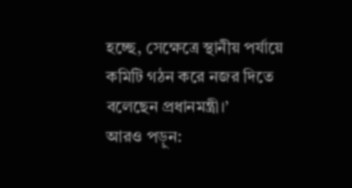হচ্ছে, সেক্ষেত্রে স্থানীয় পর্যায়ে কমিটি গঠন করে নজর দিতে বলেছেন প্রধানমন্ত্রী।’
আরও পড়ুন: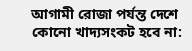আগামী রোজা পর্যন্ত দেশে কোনো খাদ্যসংকট হবে না: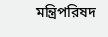মন্ত্রিপরিষদ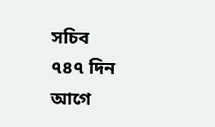সচিব
৭৪৭ দিন আগে